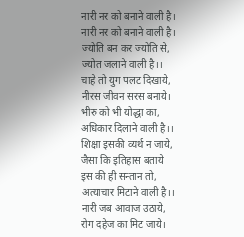नारी नर को बनाने वाली है।
नारी नर को बनाने वाली है।
ज्योति बन कर ज्योति से,
ज्योत जलाने वाली है।।
चाहे तो युग पलट दिखाये,
नीरस जीवन सरस बनाये।
भीरु को भी योद्धा का,
अधिकार दिलाने वाली है।।
शिक्षा इसकी व्यर्थ न जाये,
जैसा कि इतिहास बताये
इस की ही सन्तान तो,
अत्याचार मिटाने वाली है।।
नारी जब आवाज उठाये,
रोग दहेज का मिट जाये।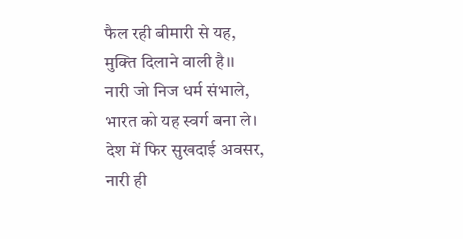फैल रही बीमारी से यह,
मुक्ति दिलाने वाली है।।
नारी जो निज धर्म संभाले,
भारत को यह स्वर्ग बना ले।
देश में फिर सुखदाई अवसर,
नारी ही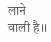लाने वाली है।।